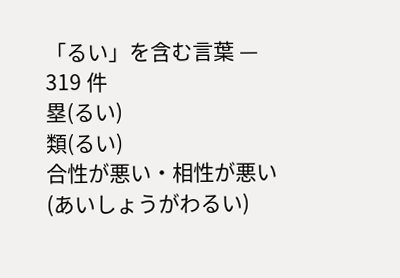「るい」を含む言葉 — 319 件
塁(るい)
類(るい)
合性が悪い・相性が悪い(あいしょうがわるい)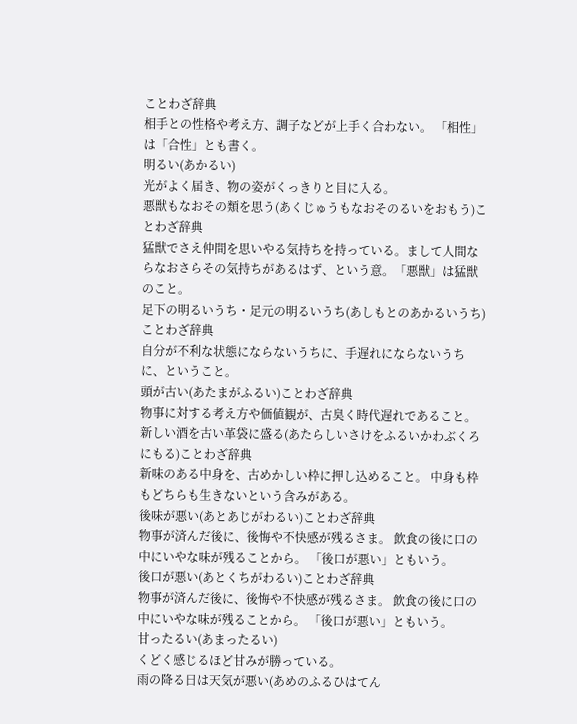ことわざ辞典
相手との性格や考え方、調子などが上手く合わない。 「相性」は「合性」とも書く。
明るい(あかるい)
光がよく届き、物の姿がくっきりと目に入る。
悪獣もなおその類を思う(あくじゅうもなおそのるいをおもう)ことわざ辞典
猛獣でさえ仲間を思いやる気持ちを持っている。まして人間ならなおさらその気持ちがあるはず、という意。「悪獣」は猛獣のこと。
足下の明るいうち・足元の明るいうち(あしもとのあかるいうち)ことわざ辞典
自分が不利な状態にならないうちに、手遅れにならないうちに、ということ。
頭が古い(あたまがふるい)ことわざ辞典
物事に対する考え方や価値観が、古臭く時代遅れであること。
新しい酒を古い革袋に盛る(あたらしいさけをふるいかわぶくろにもる)ことわざ辞典
新味のある中身を、古めかしい枠に押し込めること。 中身も枠もどちらも生きないという含みがある。
後味が悪い(あとあじがわるい)ことわざ辞典
物事が済んだ後に、後悔や不快感が残るさま。 飲食の後に口の中にいやな味が残ることから。 「後口が悪い」ともいう。
後口が悪い(あとくちがわるい)ことわざ辞典
物事が済んだ後に、後悔や不快感が残るさま。 飲食の後に口の中にいやな味が残ることから。 「後口が悪い」ともいう。
甘ったるい(あまったるい)
くどく感じるほど甘みが勝っている。
雨の降る日は天気が悪い(あめのふるひはてん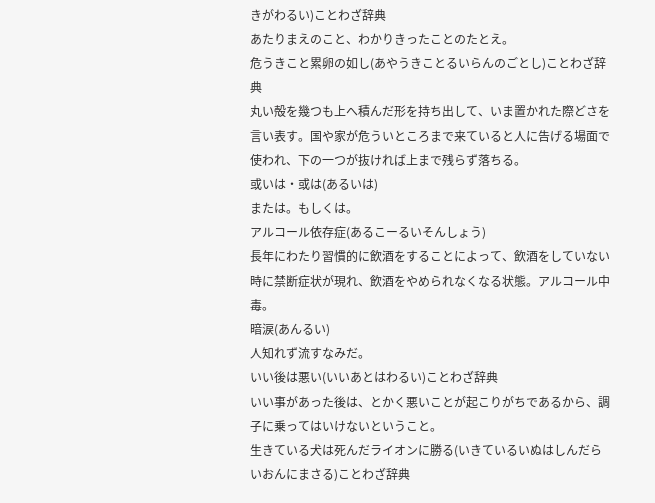きがわるい)ことわざ辞典
あたりまえのこと、わかりきったことのたとえ。
危うきこと累卵の如し(あやうきことるいらんのごとし)ことわざ辞典
丸い殻を幾つも上へ積んだ形を持ち出して、いま置かれた際どさを言い表す。国や家が危ういところまで来ていると人に告げる場面で使われ、下の一つが抜ければ上まで残らず落ちる。
或いは・或は(あるいは)
または。もしくは。
アルコール依存症(あるこーるいそんしょう)
長年にわたり習慣的に飲酒をすることによって、飲酒をしていない時に禁断症状が現れ、飲酒をやめられなくなる状態。アルコール中毒。
暗涙(あんるい)
人知れず流すなみだ。
いい後は悪い(いいあとはわるい)ことわざ辞典
いい事があった後は、とかく悪いことが起こりがちであるから、調子に乗ってはいけないということ。
生きている犬は死んだライオンに勝る(いきているいぬはしんだらいおんにまさる)ことわざ辞典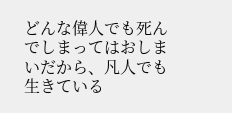どんな偉人でも死んでしまってはおしまいだから、凡人でも生きている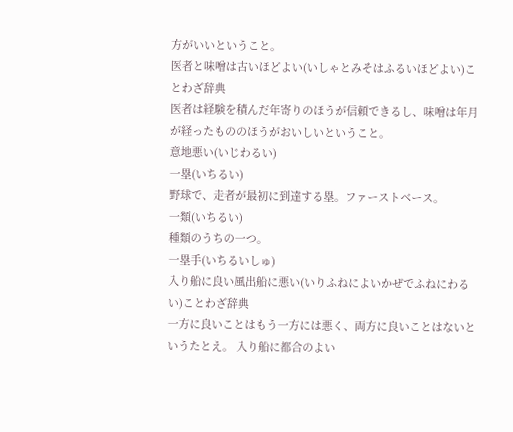方がいいということ。
医者と味噌は古いほどよい(いしゃとみそはふるいほどよい)ことわざ辞典
医者は経験を積んだ年寄りのほうが信頼できるし、味噌は年月が経ったもののほうがおいしいということ。
意地悪い(いじわるい)
一塁(いちるい)
野球で、走者が最初に到達する塁。ファーストベース。
一類(いちるい)
種類のうちの一つ。
一塁手(いちるいしゅ)
入り船に良い風出船に悪い(いりふねによいかぜでふねにわるい)ことわざ辞典
一方に良いことはもう一方には悪く、両方に良いことはないというたとえ。 入り船に都合のよい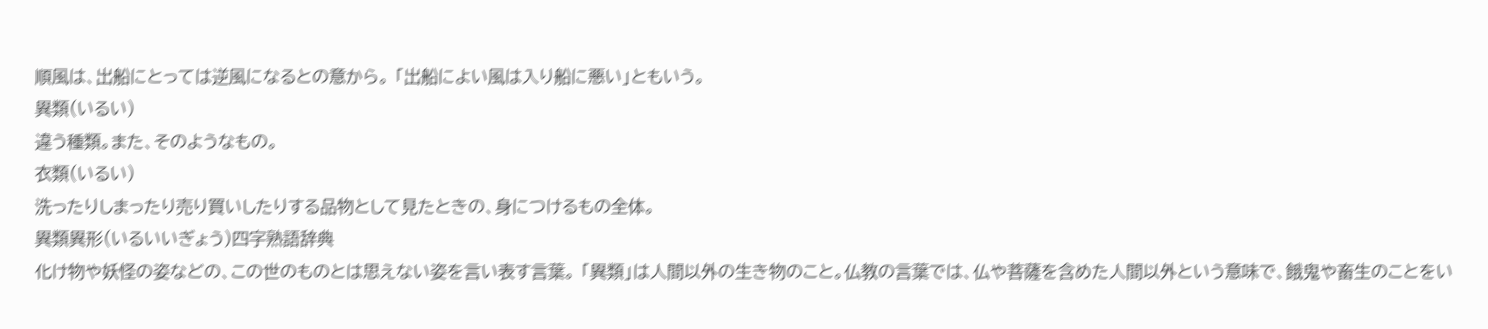順風は、出船にとっては逆風になるとの意から。 「出船によい風は入り船に悪い」ともいう。
異類(いるい)
違う種類。また、そのようなもの。
衣類(いるい)
洗ったりしまったり売り買いしたりする品物として見たときの、身につけるもの全体。
異類異形(いるいいぎょう)四字熟語辞典
化け物や妖怪の姿などの、この世のものとは思えない姿を言い表す言葉。 「異類」は人間以外の生き物のこと。仏教の言葉では、仏や菩薩を含めた人間以外という意味で、餓鬼や畜生のことをい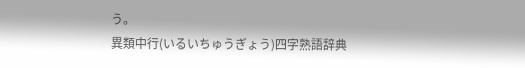う。
異類中行(いるいちゅうぎょう)四字熟語辞典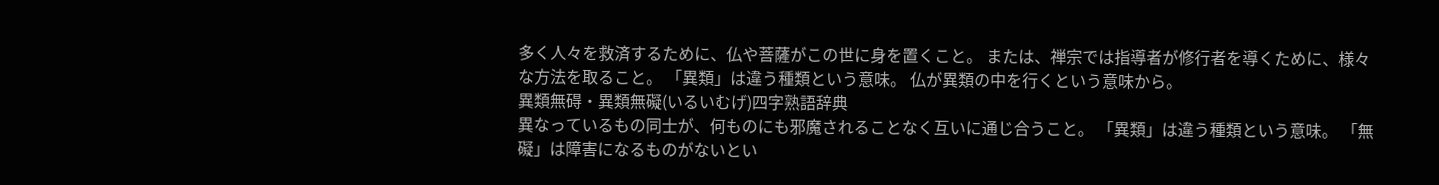多く人々を救済するために、仏や菩薩がこの世に身を置くこと。 または、禅宗では指導者が修行者を導くために、様々な方法を取ること。 「異類」は違う種類という意味。 仏が異類の中を行くという意味から。
異類無碍・異類無礙(いるいむげ)四字熟語辞典
異なっているもの同士が、何ものにも邪魔されることなく互いに通じ合うこと。 「異類」は違う種類という意味。 「無礙」は障害になるものがないとい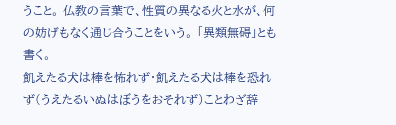うこと。 仏教の言葉で、性質の異なる火と水が、何の妨げもなく通じ合うことをいう。 「異類無碍」とも書く。
飢えたる犬は棒を怖れず・飢えたる犬は棒を恐れず(うえたるいぬはぼうをおそれず)ことわざ辞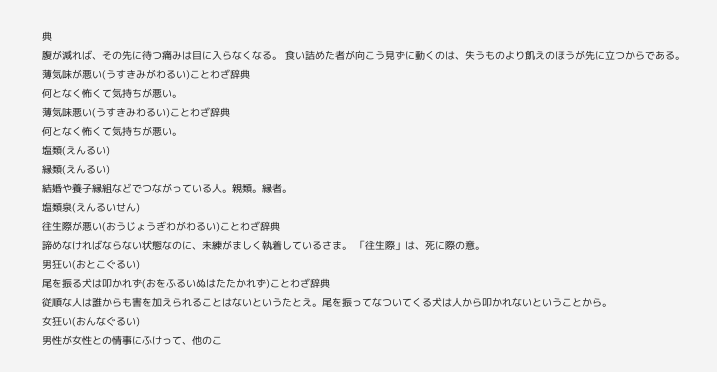典
腹が減れば、その先に待つ痛みは目に入らなくなる。 食い詰めた者が向こう見ずに動くのは、失うものより飢えのほうが先に立つからである。
薄気味が悪い(うすきみがわるい)ことわざ辞典
何となく怖くて気持ちが悪い。
薄気味悪い(うすきみわるい)ことわざ辞典
何となく怖くて気持ちが悪い。
塩類(えんるい)
縁類(えんるい)
結婚や養子縁組などでつながっている人。親類。縁者。
塩類泉(えんるいせん)
往生際が悪い(おうじょうぎわがわるい)ことわざ辞典
諦めなければならない状態なのに、未練がましく執着しているさま。 「往生際」は、死に際の意。
男狂い(おとこぐるい)
尾を振る犬は叩かれず(おをふるいぬはたたかれず)ことわざ辞典
従順な人は誰からも害を加えられることはないというたとえ。尾を振ってなついてくる犬は人から叩かれないということから。
女狂い(おんなぐるい)
男性が女性との情事にふけって、他のこ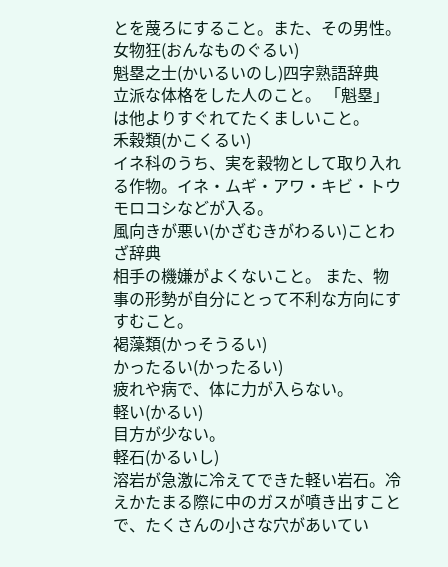とを蔑ろにすること。また、その男性。
女物狂(おんなものぐるい)
魁塁之士(かいるいのし)四字熟語辞典
立派な体格をした人のこと。 「魁塁」は他よりすぐれてたくましいこと。
禾穀類(かこくるい)
イネ科のうち、実を穀物として取り入れる作物。イネ・ムギ・アワ・キビ・トウモロコシなどが入る。
風向きが悪い(かざむきがわるい)ことわざ辞典
相手の機嫌がよくないこと。 また、物事の形勢が自分にとって不利な方向にすすむこと。
褐藻類(かっそうるい)
かったるい(かったるい)
疲れや病で、体に力が入らない。
軽い(かるい)
目方が少ない。
軽石(かるいし)
溶岩が急激に冷えてできた軽い岩石。冷えかたまる際に中のガスが噴き出すことで、たくさんの小さな穴があいてい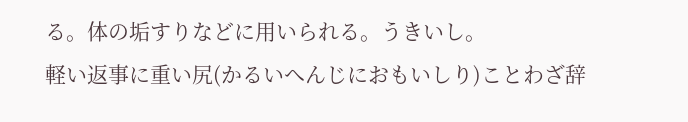る。体の垢すりなどに用いられる。うきいし。
軽い返事に重い尻(かるいへんじにおもいしり)ことわざ辞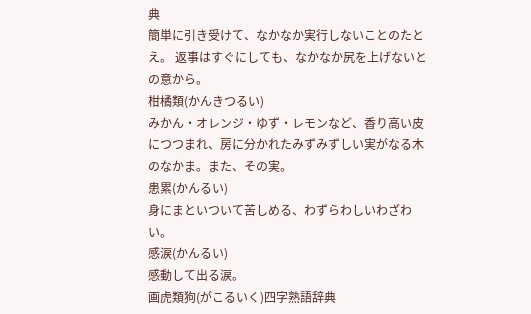典
簡単に引き受けて、なかなか実行しないことのたとえ。 返事はすぐにしても、なかなか尻を上げないとの意から。
柑橘類(かんきつるい)
みかん・オレンジ・ゆず・レモンなど、香り高い皮につつまれ、房に分かれたみずみずしい実がなる木のなかま。また、その実。
患累(かんるい)
身にまといついて苦しめる、わずらわしいわざわい。
感涙(かんるい)
感動して出る涙。
画虎類狗(がこるいく)四字熟語辞典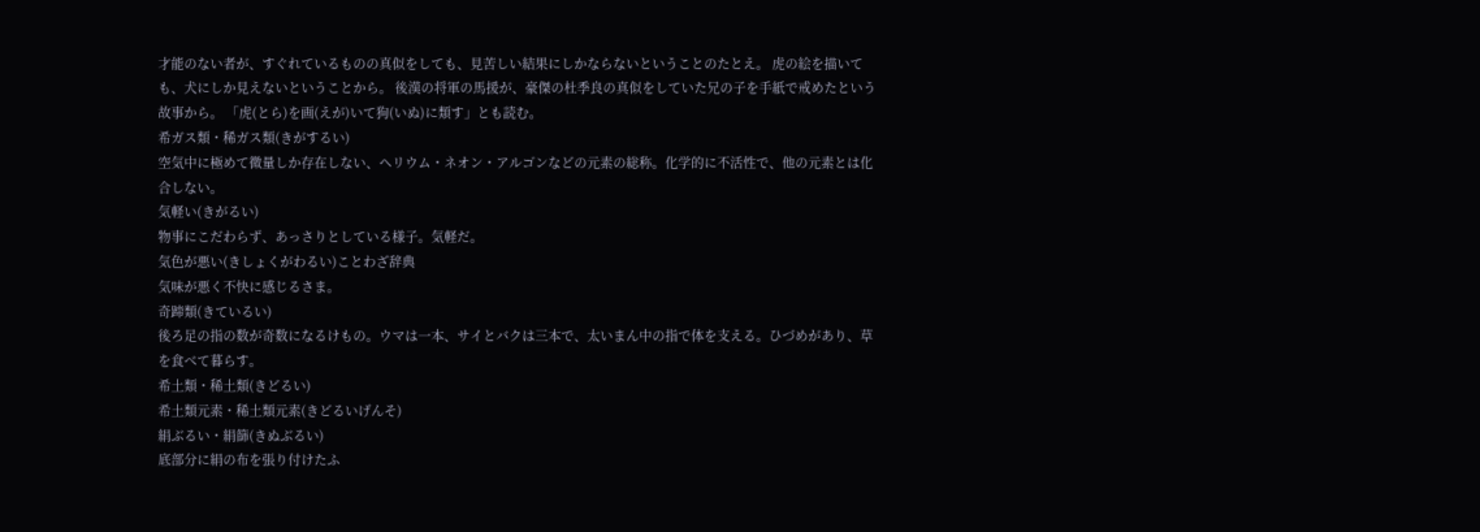才能のない者が、すぐれているものの真似をしても、見苦しい結果にしかならないということのたとえ。 虎の絵を描いても、犬にしか見えないということから。 後漢の将軍の馬援が、豪傑の杜季良の真似をしていた兄の子を手紙で戒めたという故事から。 「虎(とら)を画(えが)いて狗(いぬ)に類す」とも読む。
希ガス類・稀ガス類(きがするい)
空気中に極めて微量しか存在しない、ヘリウム・ネオン・アルゴンなどの元素の総称。化学的に不活性で、他の元素とは化合しない。
気軽い(きがるい)
物事にこだわらず、あっさりとしている様子。気軽だ。
気色が悪い(きしょくがわるい)ことわざ辞典
気味が悪く不快に感じるさま。
奇蹄類(きているい)
後ろ足の指の数が奇数になるけもの。ウマは一本、サイとバクは三本で、太いまん中の指で体を支える。ひづめがあり、草を食べて暮らす。
希土類・稀土類(きどるい)
希土類元素・稀土類元素(きどるいげんそ)
絹ぶるい・絹篩(きぬぶるい)
底部分に絹の布を張り付けたふ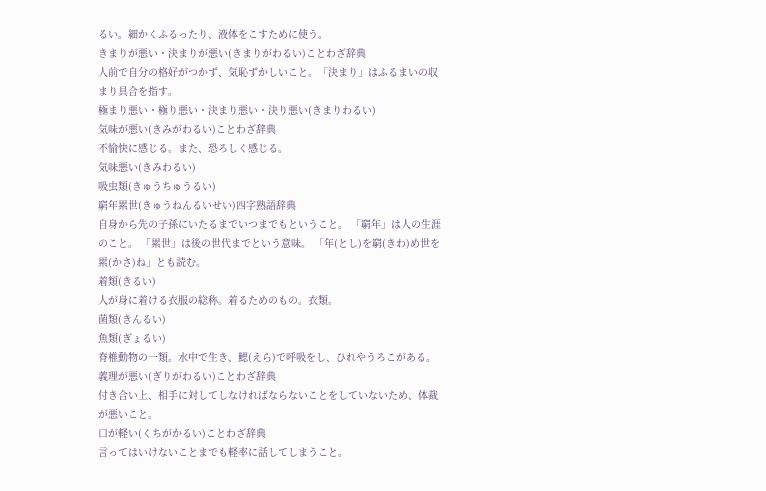るい。細かくふるったり、液体をこすために使う。
きまりが悪い・決まりが悪い(きまりがわるい)ことわざ辞典
人前で自分の格好がつかず、気恥ずかしいこと。「決まり」はふるまいの収まり具合を指す。
極まり悪い・極り悪い・決まり悪い・決り悪い(きまりわるい)
気味が悪い(きみがわるい)ことわざ辞典
不愉快に感じる。また、恐ろしく感じる。
気味悪い(きみわるい)
吸虫類(きゅうちゅうるい)
窮年累世(きゅうねんるいせい)四字熟語辞典
自身から先の子孫にいたるまでいつまでもということ。 「窮年」は人の生涯のこと。 「累世」は後の世代までという意味。 「年(とし)を窮(きわ)め世を累(かさ)ね」とも読む。
着類(きるい)
人が身に着ける衣服の総称。着るためのもの。衣類。
菌類(きんるい)
魚類(ぎょるい)
脊椎動物の一類。水中で生き、鰓(えら)で呼吸をし、ひれやうろこがある。
義理が悪い(ぎりがわるい)ことわざ辞典
付き合い上、相手に対してしなければならないことをしていないため、体裁が悪いこと。
口が軽い(くちがかるい)ことわざ辞典
言ってはいけないことまでも軽率に話してしまうこと。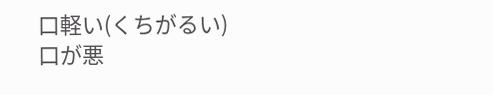口軽い(くちがるい)
口が悪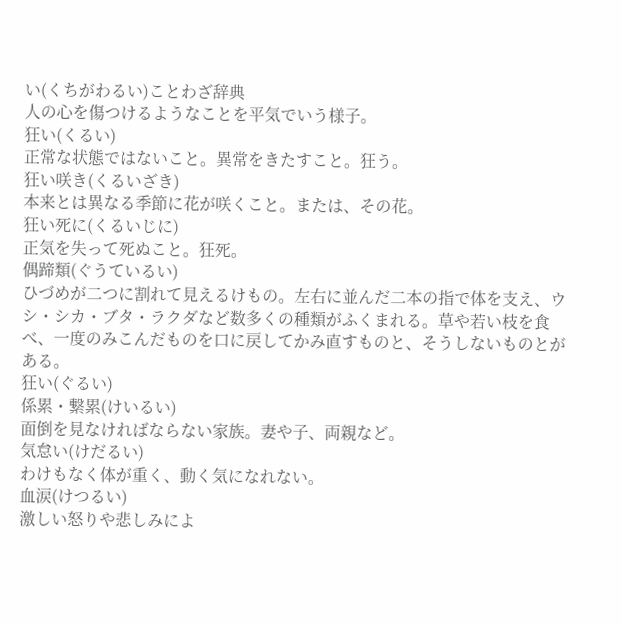い(くちがわるい)ことわざ辞典
人の心を傷つけるようなことを平気でいう様子。
狂い(くるい)
正常な状態ではないこと。異常をきたすこと。狂う。
狂い咲き(くるいざき)
本来とは異なる季節に花が咲くこと。または、その花。
狂い死に(くるいじに)
正気を失って死ぬこと。狂死。
偶蹄類(ぐうているい)
ひづめが二つに割れて見えるけもの。左右に並んだ二本の指で体を支え、ウシ・シカ・ブタ・ラクダなど数多くの種類がふくまれる。草や若い枝を食べ、一度のみこんだものを口に戻してかみ直すものと、そうしないものとがある。
狂い(ぐるい)
係累・繋累(けいるい)
面倒を見なければならない家族。妻や子、両親など。
気怠い(けだるい)
わけもなく体が重く、動く気になれない。
血涙(けつるい)
激しい怒りや悲しみによ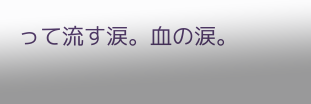って流す涙。血の涙。